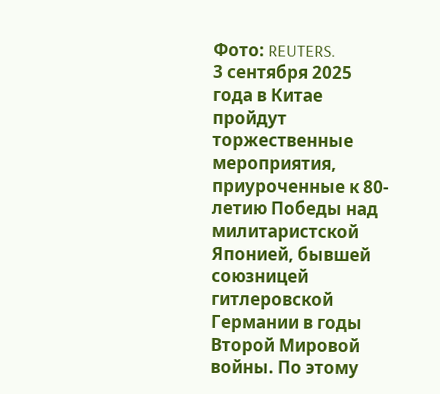Фото: REUTERS.
3 сентября 2025 года в Китае пройдут торжественные мероприятия, приуроченные к 80-летию Победы над милитаристской Японией, бывшей союзницей гитлеровской Германии в годы Второй Мировой войны. По этому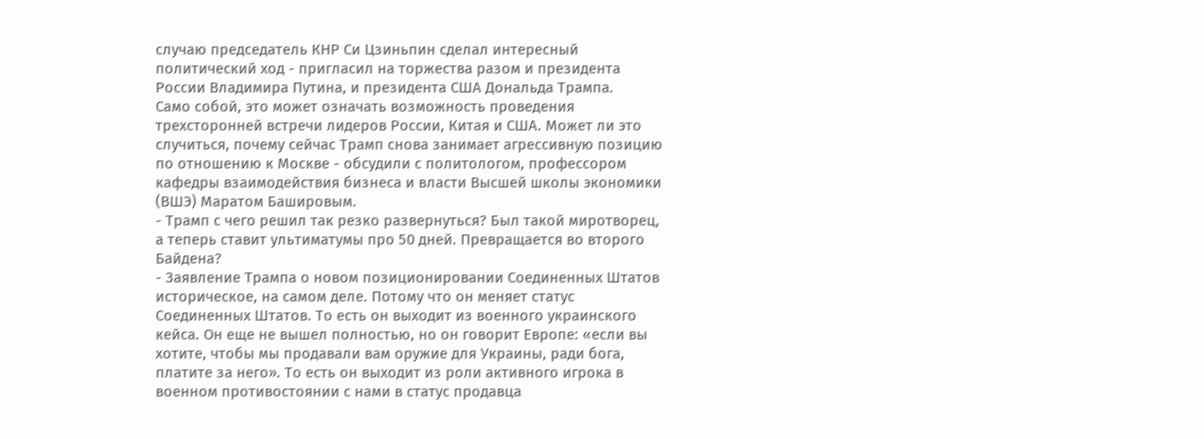случаю председатель КНР Си Цзиньпин сделал интересный политический ход - пригласил на торжества разом и президента России Владимира Путина, и президента США Дональда Трампа.
Само собой, это может означать возможность проведения трехсторонней встречи лидеров России, Китая и США. Может ли это случиться, почему сейчас Трамп снова занимает агрессивную позицию по отношению к Москве - обсудили с политологом, профессором кафедры взаимодействия бизнеса и власти Высшей школы экономики (ВШЭ) Маратом Башировым.
- Трамп с чего решил так резко развернуться? Был такой миротворец, а теперь ставит ультиматумы про 50 дней. Превращается во второго Байдена?
- Заявление Трампа о новом позиционировании Соединенных Штатов историческое, на самом деле. Потому что он меняет статус Соединенных Штатов. То есть он выходит из военного украинского кейса. Он еще не вышел полностью, но он говорит Европе: «если вы хотите, чтобы мы продавали вам оружие для Украины, ради бога, платите за него». То есть он выходит из роли активного игрока в военном противостоянии с нами в статус продавца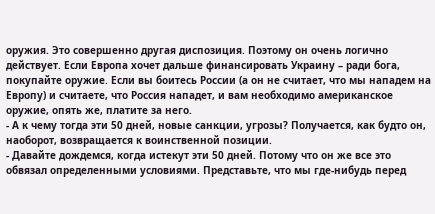оружия. Это совершенно другая диспозиция. Поэтому он очень логично действует. Если Европа хочет дальше финансировать Украину – ради бога, покупайте оружие. Если вы боитесь России (а он не считает, что мы нападем на Европу) и считаете, что Россия нападет, и вам необходимо американское оружие, опять же, платите за него.
- А к чему тогда эти 50 дней, новые санкции, угрозы? Получается, как будто он, наоборот, возвращается к воинственной позиции.
- Давайте дождемся, когда истекут эти 50 дней. Потому что он же все это обвязал определенными условиями. Представьте, что мы где-нибудь перед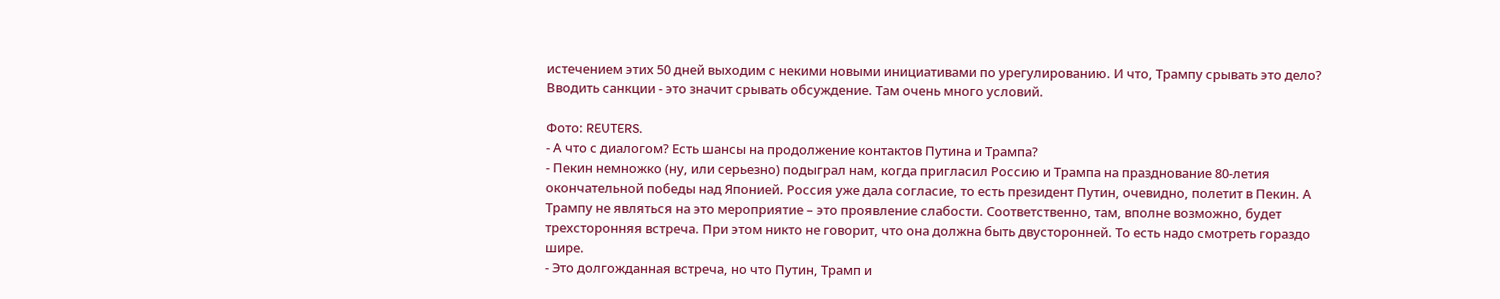истечением этих 50 дней выходим с некими новыми инициативами по урегулированию. И что, Трампу срывать это дело? Вводить санкции - это значит срывать обсуждение. Там очень много условий.

Фото: REUTERS.
- А что с диалогом? Есть шансы на продолжение контактов Путина и Трампа?
- Пекин немножко (ну, или серьезно) подыграл нам, когда пригласил Россию и Трампа на празднование 80-летия окончательной победы над Японией. Россия уже дала согласие, то есть президент Путин, очевидно, полетит в Пекин. А Трампу не являться на это мероприятие – это проявление слабости. Соответственно, там, вполне возможно, будет трехсторонняя встреча. При этом никто не говорит, что она должна быть двусторонней. То есть надо смотреть гораздо шире.
- Это долгожданная встреча, но что Путин, Трамп и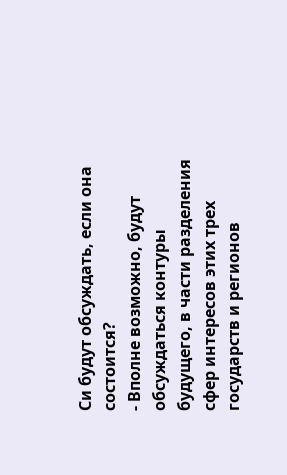Си будут обсуждать, если она состоится?
- Вполне возможно, будут обсуждаться контуры будущего, в части разделения сфер интересов этих трех государств и регионов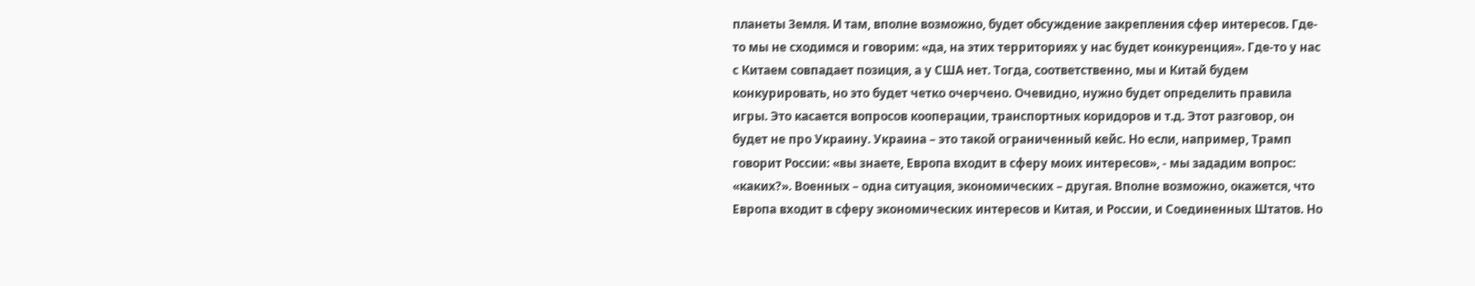планеты Земля. И там, вполне возможно, будет обсуждение закрепления сфер интересов. Где-то мы не сходимся и говорим: «да, на этих территориях у нас будет конкуренция». Где-то у нас с Китаем совпадает позиция, а у США нет. Тогда, соответственно, мы и Китай будем конкурировать, но это будет четко очерчено. Очевидно, нужно будет определить правила игры. Это касается вопросов кооперации, транспортных коридоров и т.д. Этот разговор, он будет не про Украину. Украина – это такой ограниченный кейс. Но если, например, Трамп говорит России: «вы знаете, Европа входит в сферу моих интересов», - мы зададим вопрос: «каких?». Военных – одна ситуация, экономических – другая. Вполне возможно, окажется, что Европа входит в сферу экономических интересов и Китая, и России, и Соединенных Штатов. Но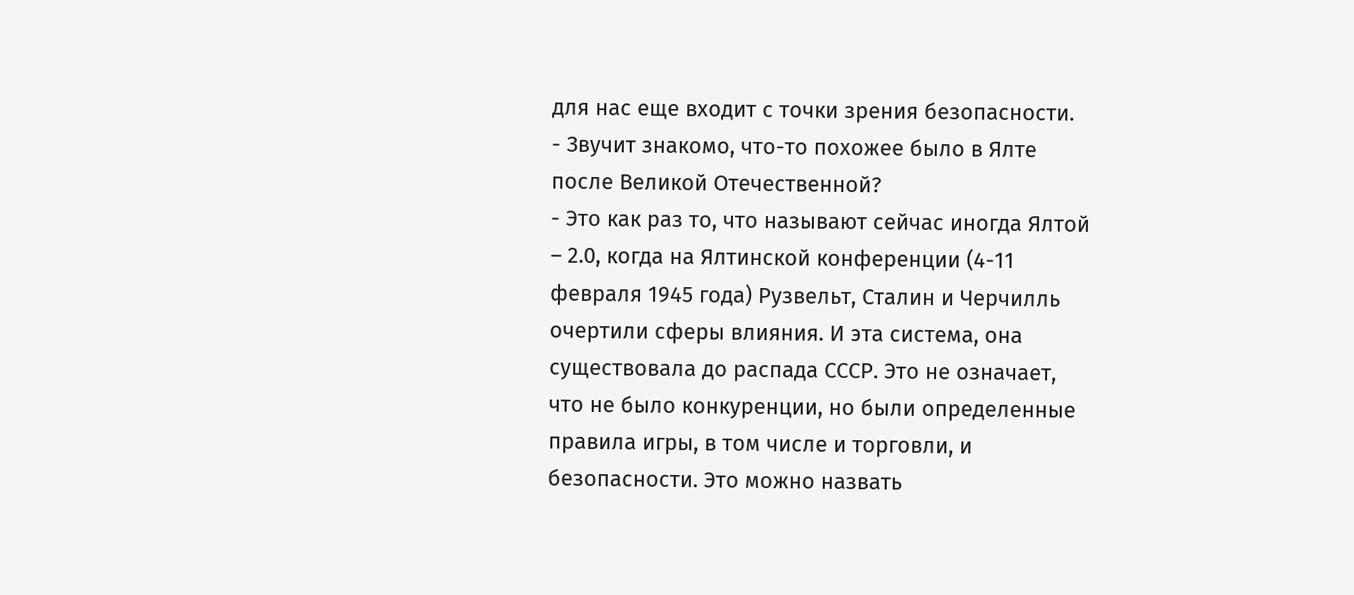для нас еще входит с точки зрения безопасности.
- Звучит знакомо, что-то похожее было в Ялте после Великой Отечественной?
- Это как раз то, что называют сейчас иногда Ялтой – 2.0, когда на Ялтинской конференции (4-11 февраля 1945 года) Рузвельт, Сталин и Черчилль очертили сферы влияния. И эта система, она существовала до распада СССР. Это не означает, что не было конкуренции, но были определенные правила игры, в том числе и торговли, и безопасности. Это можно назвать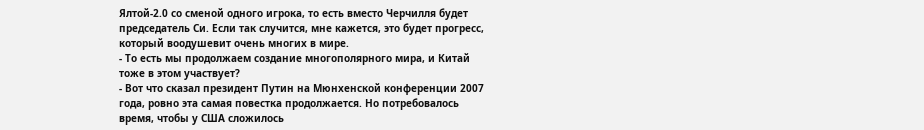Ялтой-2.0 со сменой одного игрока, то есть вместо Черчилля будет председатель Си. Если так случится, мне кажется, это будет прогресс, который воодушевит очень многих в мире.
- То есть мы продолжаем создание многополярного мира, и Китай тоже в этом участвует?
- Вот что сказал президент Путин на Мюнхенской конференции 2007 года, ровно эта самая повестка продолжается. Но потребовалось время, чтобы у США сложилось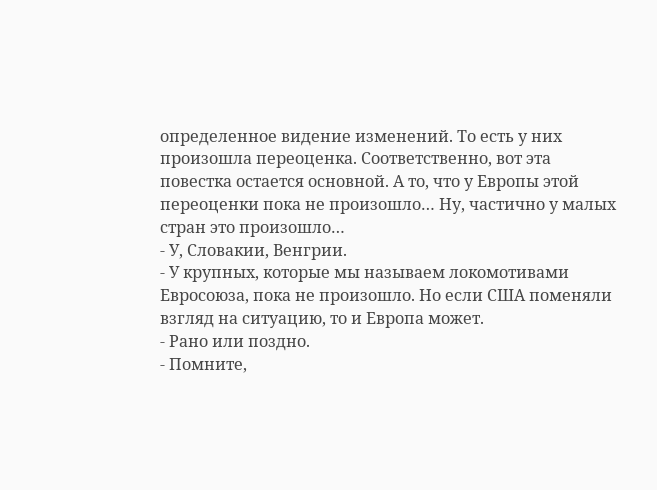определенное видение изменений. То есть у них произошла переоценка. Соответственно, вот эта повестка остается основной. А то, что у Европы этой переоценки пока не произошло… Ну, частично у малых стран это произошло…
- У, Словакии, Венгрии.
- У крупных, которые мы называем локомотивами Евросоюза, пока не произошло. Но если США поменяли взгляд на ситуацию, то и Европа может.
- Рано или поздно.
- Помните,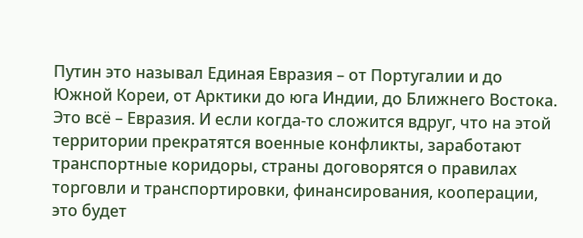Путин это называл Единая Евразия – от Португалии и до Южной Кореи, от Арктики до юга Индии, до Ближнего Востока. Это всё – Евразия. И если когда-то сложится вдруг, что на этой территории прекратятся военные конфликты, заработают транспортные коридоры, страны договорятся о правилах торговли и транспортировки, финансирования, кооперации, это будет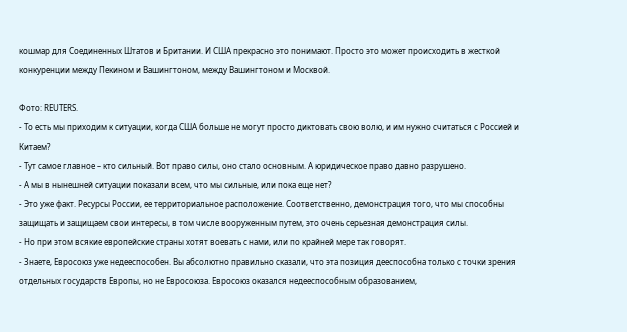кошмар для Соединенных Штатов и Британии. И США прекрасно это понимают. Просто это может происходить в жесткой конкуренции между Пекином и Вашингтоном, между Вашингтоном и Москвой.

Фото: REUTERS.
- То есть мы приходим к ситуации, когда США больше не могут просто диктовать свою волю, и им нужно считаться с Россией и Китаем?
- Тут самое главное – кто сильный. Вот право силы, оно стало основным. А юридическое право давно разрушено.
- А мы в нынешней ситуации показали всем, что мы сильные, или пока еще нет?
- Это уже факт. Ресурсы России, ее территориальное расположение. Соответственно, демонстрация того, что мы способны защищать и защищаем свои интересы, в том числе вооруженным путем, это очень серьезная демонстрация силы.
- Но при этом всякие европейские страны хотят воевать с нами, или по крайней мере так говорят.
- Знаете, Евросоюз уже недееспособен. Вы абсолютно правильно сказали, что эта позиция дееспособна только с точки зрения отдельных государств Европы, но не Евросоюза. Евросоюз оказался недееспособным образованием,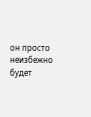он просто неизбежно будет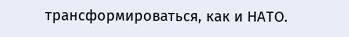трансформироваться, как и НАТО.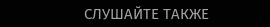СЛУШАЙТЕ ТАКЖЕ